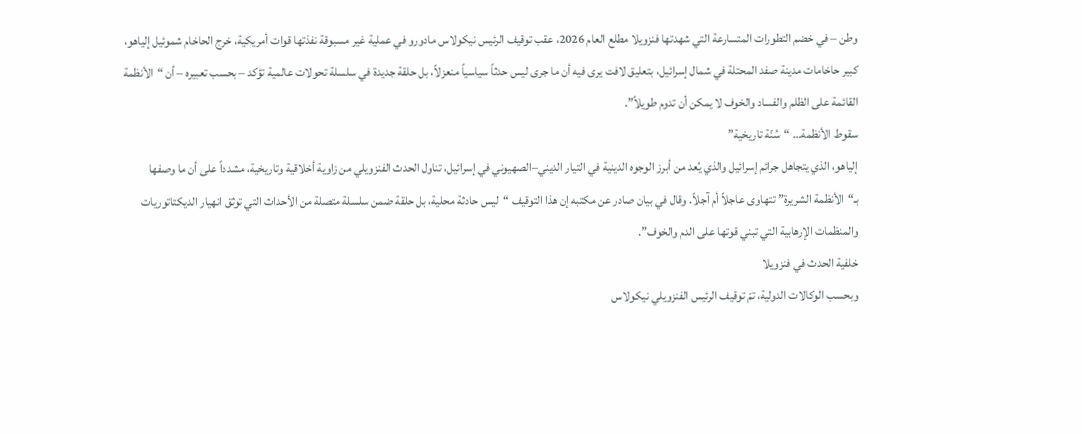وطن – في خضم التطورات المتسارعة التي شهدتها فنزويلا مطلع العام 2026، عقب توقيف الرئيس نيكولاس مادورو في عملية غير مسبوقة نفذتها قوات أمريكية، خرج الحاخام شموئيل إلياهو، كبير حاخامات مدينة صفد المحتلة في شمال إسرائيل، بتعليق لافت يرى فيه أن ما جرى ليس حدثاً سياسياً منعزلاً، بل حلقة جديدة في سلسلة تحولات عالمية تؤكد – بحسب تعبيره – أن “الأنظمة القائمة على الظلم والفساد والخوف لا يمكن أن تدوم طويلاً”.
سقوط الأنظمة… “سُنّة تاريخية”
إلياهو، الذي يتجاهل جرائم إسرائيل والذي يُعد من أبرز الوجوه الدينية في التيار الديني–الصهيوني في إسرائيل، تناول الحدث الفنزويلي من زاوية أخلاقية وتاريخية، مشدداً على أن ما وصفها بـ“الأنظمة الشريرة” تتهاوى عاجلاً أم آجلاً. وقال في بيان صادر عن مكتبه إن هذا التوقيف “ليس حادثة محلية، بل حلقة ضمن سلسلة متصلة من الأحداث التي توثق انهيار الديكتاتوريات والمنظمات الإرهابية التي تبني قوتها على الدم والخوف”.
خلفية الحدث في فنزويلا
وبحسب الوكالات الدولية، تمّ توقيف الرئيس الفنزويلي نيكولاس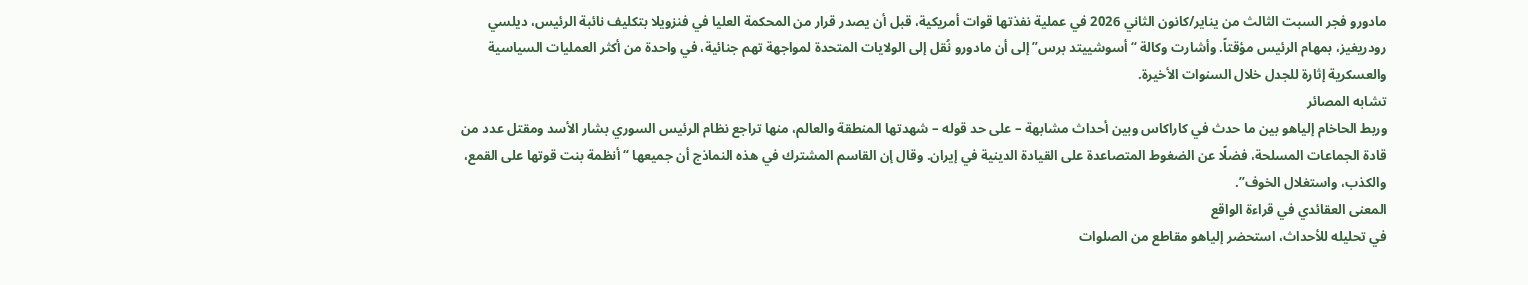مادورو فجر السبت الثالث من يناير/كانون الثاني 2026 في عملية نفذتها قوات أمريكية، قبل أن يصدر قرار من المحكمة العليا في فنزويلا بتكليف نائبة الرئيس، ديلسي رودريغيز، بمهام الرئيس مؤقتاً. وأشارت وكالة “أسوشييتد برس” إلى أن مادورو نُقل إلى الولايات المتحدة لمواجهة تهم جنائية، في واحدة من أكثر العمليات السياسية والعسكرية إثارة للجدل خلال السنوات الأخيرة.
تشابه المصائر
وربط الحاخام إلياهو بين ما حدث في كاراكاس وبين أحداث مشابهة – على حد قوله – شهدتها المنطقة والعالم، منها تراجع نظام الرئيس السوري بشار الأسد ومقتل عدد من قادة الجماعات المسلحة، فضلًا عن الضغوط المتصاعدة على القيادة الدينية في إيران. وقال إن القاسم المشترك في هذه النماذج أن جميعها “أنظمة بنت قوتها على القمع، والكذب، واستغلال الخوف”.
المعنى العقائدي في قراءة الواقع
في تحليله للأحداث، استحضر إلياهو مقاطع من الصلوات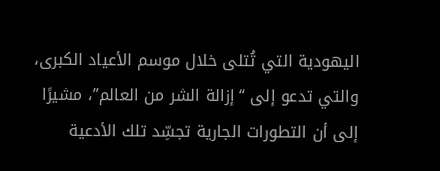اليهودية التي تُتلى خلال موسم الأعياد الكبرى، والتي تدعو إلى “إزالة الشر من العالم”، مشيرًا إلى أن التطورات الجارية تجسِّد تلك الأدعية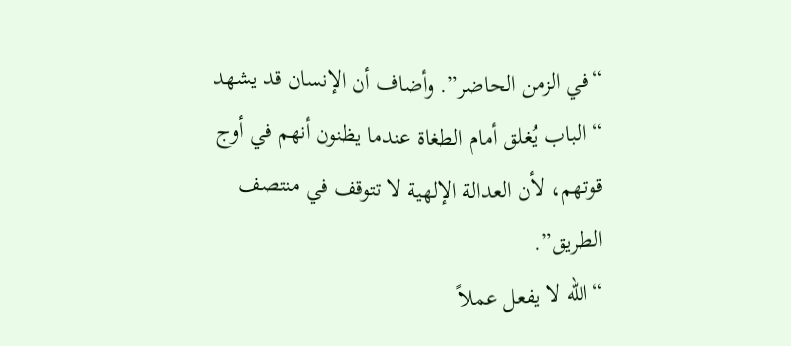“في الزمن الحاضر”. وأضاف أن الإنسان قد يشهد “الباب يُغلق أمام الطغاة عندما يظنون أنهم في أوج قوتهم، لأن العدالة الإلهية لا تتوقف في منتصف الطريق”.
“الله لا يفعل عملاً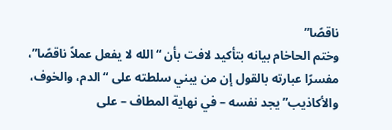ناقصًا”
وختم الحاخام بيانه بتأكيد لافت بأن “الله لا يفعل عملاً ناقصًا”، مفسرًا عبارته بالقول إن من يبني سلطته على “الدم، والخوف، والأكاذيب” يجد نفسه – في نهاية المطاف – على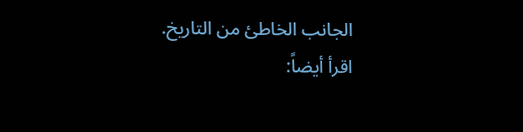الجانب الخاطئ من التاريخ.
اقرأ أيضاً: